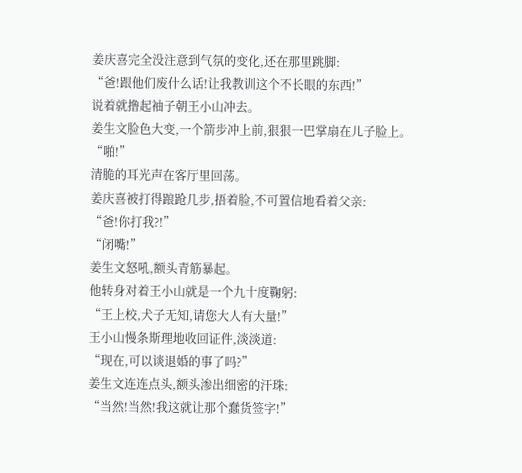姜庆喜完全没注意到气氛的变化,还在那里跳脚:
“爸!跟他们废什么话!让我教训这个不长眼的东西!”
说着就撸起袖子朝王小山冲去。
姜生文脸色大变,一个箭步冲上前,狠狠一巴掌扇在儿子脸上。
“啪!”
清脆的耳光声在客厅里回荡。
姜庆喜被打得踉跄几步,捂着脸,不可置信地看着父亲:
“爸!你打我?!”
“闭嘴!”
姜生文怒吼,额头青筋暴起。
他转身对着王小山就是一个九十度鞠躬:
“王上校,犬子无知,请您大人有大量!”
王小山慢条斯理地收回证件,淡淡道:
“现在,可以谈退婚的事了吗?”
姜生文连连点头,额头渗出细密的汗珠:
“当然!当然!我这就让那个蠢货签字!”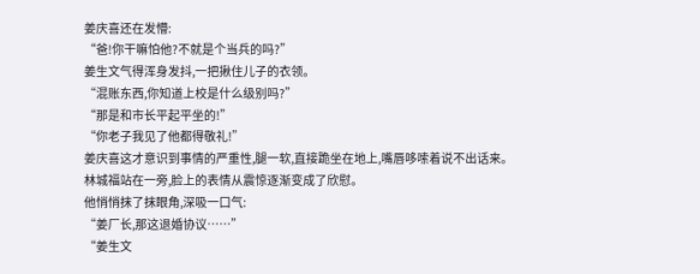姜庆喜还在发懵:
“爸!你干嘛怕他?不就是个当兵的吗?”
姜生文气得浑身发抖,一把揪住儿子的衣领。
“混账东西,你知道上校是什么级别吗?”
“那是和市长平起平坐的!”
“你老子我见了他都得敬礼!”
姜庆喜这才意识到事情的严重性,腿一软,直接跪坐在地上,嘴唇哆嗦着说不出话来。
林城福站在一旁,脸上的表情从震惊逐渐变成了欣慰。
他悄悄抹了抹眼角,深吸一口气:
“姜厂长,那这退婚协议……”
“姜生文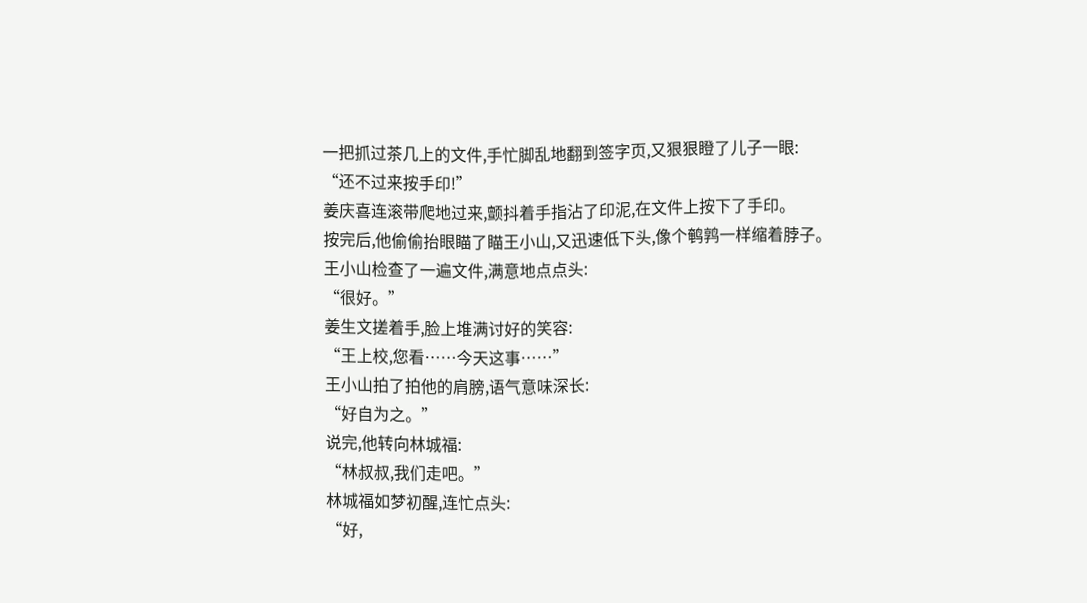一把抓过茶几上的文件,手忙脚乱地翻到签字页,又狠狠瞪了儿子一眼:
“还不过来按手印!”
姜庆喜连滚带爬地过来,颤抖着手指沾了印泥,在文件上按下了手印。
按完后,他偷偷抬眼瞄了瞄王小山,又迅速低下头,像个鹌鹑一样缩着脖子。
王小山检查了一遍文件,满意地点点头:
“很好。”
姜生文搓着手,脸上堆满讨好的笑容:
“王上校,您看……今天这事……”
王小山拍了拍他的肩膀,语气意味深长:
“好自为之。”
说完,他转向林城福:
“林叔叔,我们走吧。”
林城福如梦初醒,连忙点头:
“好,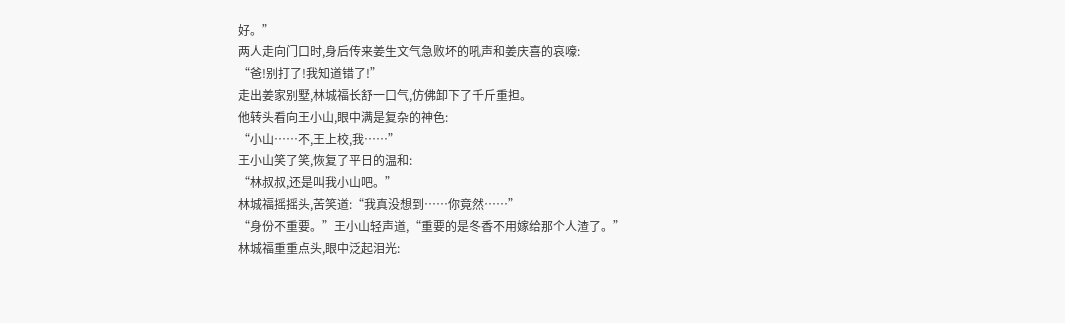好。”
两人走向门口时,身后传来姜生文气急败坏的吼声和姜庆喜的哀嚎:
“爸!别打了!我知道错了!”
走出姜家别墅,林城福长舒一口气,仿佛卸下了千斤重担。
他转头看向王小山,眼中满是复杂的神色:
“小山……不,王上校,我……”
王小山笑了笑,恢复了平日的温和:
“林叔叔,还是叫我小山吧。”
林城福摇摇头,苦笑道:“我真没想到……你竟然……”
“身份不重要。”王小山轻声道,“重要的是冬香不用嫁给那个人渣了。”
林城福重重点头,眼中泛起泪光: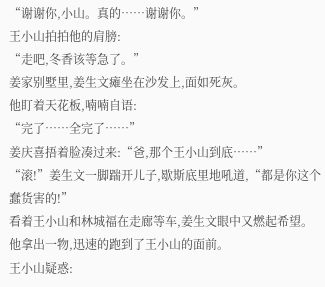“谢谢你,小山。真的……谢谢你。”
王小山拍拍他的肩膀:
“走吧,冬香该等急了。”
姜家别墅里,姜生文瘫坐在沙发上,面如死灰。
他盯着天花板,喃喃自语:
“完了……全完了……”
姜庆喜捂着脸凑过来:“爸,那个王小山到底……”
“滚!”姜生文一脚踹开儿子,歇斯底里地吼道,“都是你这个蠢货害的!”
看着王小山和林城福在走廊等车,姜生文眼中又燃起希望。
他拿出一物,迅速的跑到了王小山的面前。
王小山疑惑: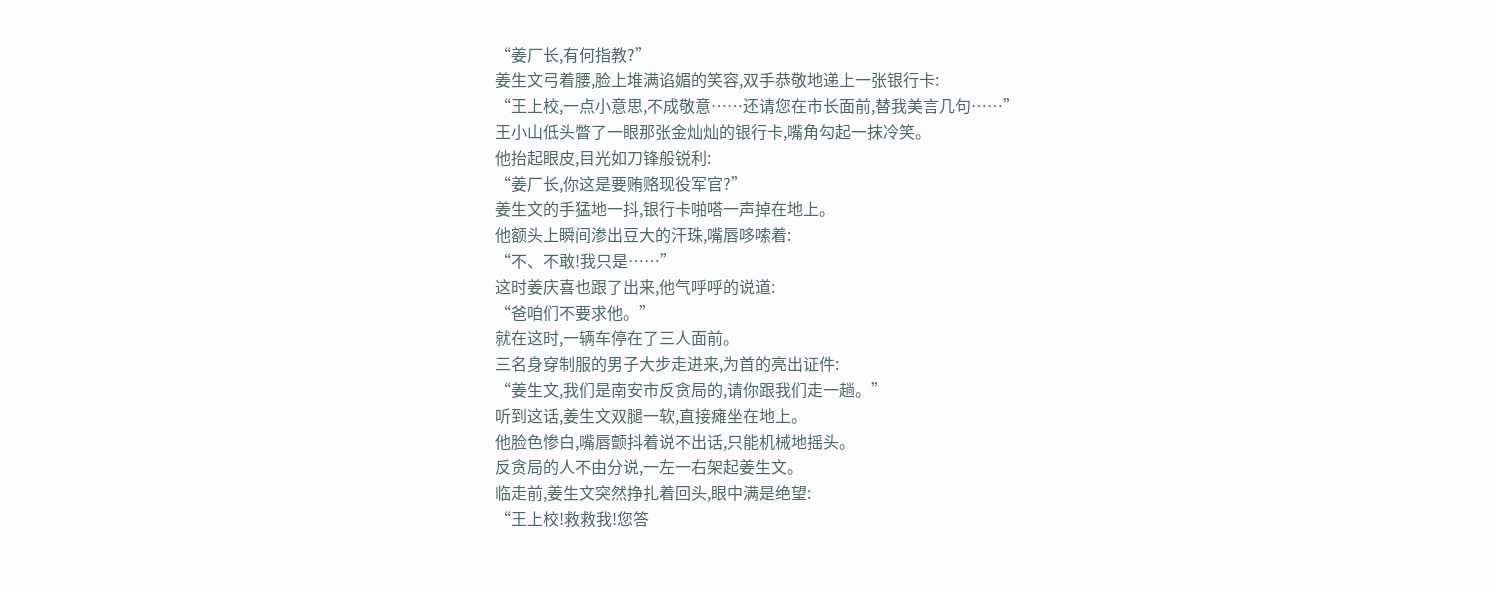“姜厂长,有何指教?”
姜生文弓着腰,脸上堆满谄媚的笑容,双手恭敬地递上一张银行卡:
“王上校,一点小意思,不成敬意……还请您在市长面前,替我美言几句……”
王小山低头瞥了一眼那张金灿灿的银行卡,嘴角勾起一抹冷笑。
他抬起眼皮,目光如刀锋般锐利:
“姜厂长,你这是要贿赂现役军官?”
姜生文的手猛地一抖,银行卡啪嗒一声掉在地上。
他额头上瞬间渗出豆大的汗珠,嘴唇哆嗦着:
“不、不敢!我只是……”
这时姜庆喜也跟了出来,他气呼呼的说道:
“爸咱们不要求他。”
就在这时,一辆车停在了三人面前。
三名身穿制服的男子大步走进来,为首的亮出证件:
“姜生文,我们是南安市反贪局的,请你跟我们走一趟。”
听到这话,姜生文双腿一软,直接瘫坐在地上。
他脸色惨白,嘴唇颤抖着说不出话,只能机械地摇头。
反贪局的人不由分说,一左一右架起姜生文。
临走前,姜生文突然挣扎着回头,眼中满是绝望:
“王上校!救救我!您答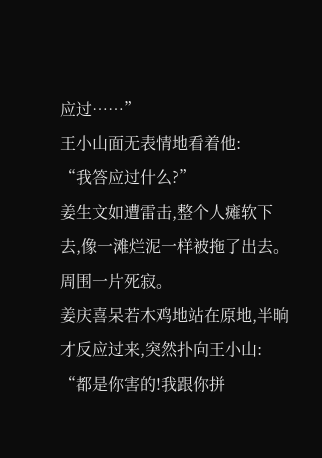应过……”
王小山面无表情地看着他:
“我答应过什么?”
姜生文如遭雷击,整个人瘫软下去,像一滩烂泥一样被拖了出去。
周围一片死寂。
姜庆喜呆若木鸡地站在原地,半晌才反应过来,突然扑向王小山:
“都是你害的!我跟你拼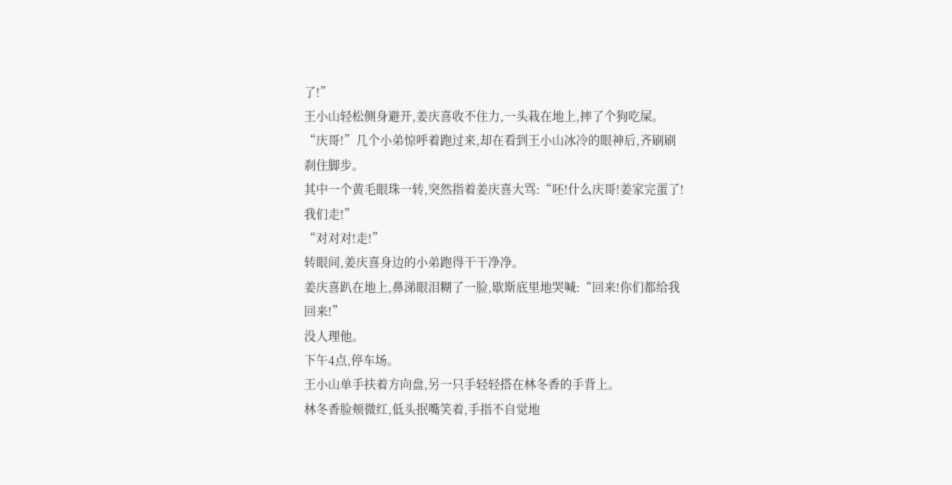了!”
王小山轻松侧身避开,姜庆喜收不住力,一头栽在地上,摔了个狗吃屎。
“庆哥!”几个小弟惊呼着跑过来,却在看到王小山冰冷的眼神后,齐刷刷刹住脚步。
其中一个黄毛眼珠一转,突然指着姜庆喜大骂:“呸!什么庆哥!姜家完蛋了!我们走!”
“对对对!走!”
转眼间,姜庆喜身边的小弟跑得干干净净。
姜庆喜趴在地上,鼻涕眼泪糊了一脸,歇斯底里地哭喊:“回来!你们都给我回来!”
没人理他。
下午4点,停车场。
王小山单手扶着方向盘,另一只手轻轻搭在林冬香的手背上。
林冬香脸颊微红,低头抿嘴笑着,手指不自觉地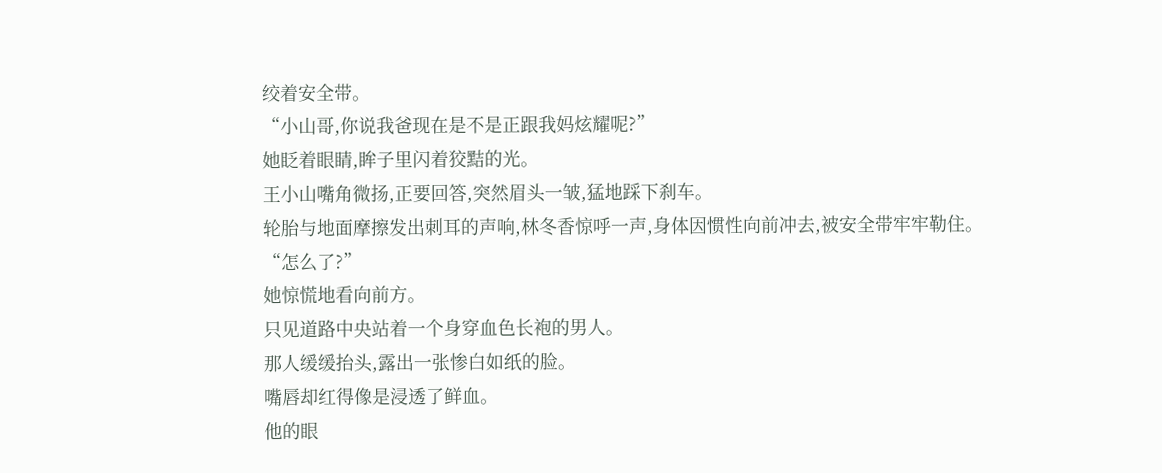绞着安全带。
“小山哥,你说我爸现在是不是正跟我妈炫耀呢?”
她眨着眼睛,眸子里闪着狡黠的光。
王小山嘴角微扬,正要回答,突然眉头一皱,猛地踩下刹车。
轮胎与地面摩擦发出刺耳的声响,林冬香惊呼一声,身体因惯性向前冲去,被安全带牢牢勒住。
“怎么了?”
她惊慌地看向前方。
只见道路中央站着一个身穿血色长袍的男人。
那人缓缓抬头,露出一张惨白如纸的脸。
嘴唇却红得像是浸透了鲜血。
他的眼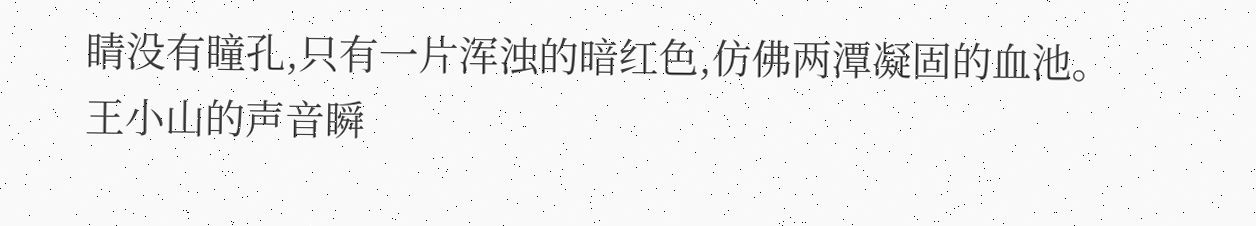睛没有瞳孔,只有一片浑浊的暗红色,仿佛两潭凝固的血池。
王小山的声音瞬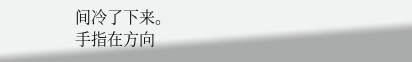间冷了下来。
手指在方向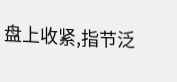盘上收紧,指节泛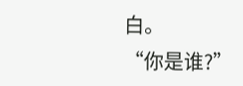白。
“你是谁?”